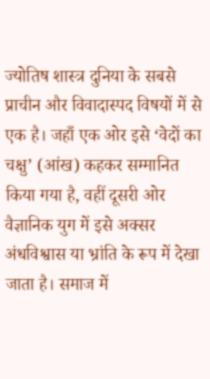ज्योतिष शास्त्र दुनिया के सबसे प्राचीन और विवादास्पद विषयों में से एक है। जहाँ एक ओर इसे ‘वेदों का चक्षु’ (आंख) कहकर सम्मानित किया गया है, वहीं दूसरी ओर वैज्ञानिक युग में इसे अक्सर अंधविश्वास या भ्रांति के रूप में देखा जाता है। समाज में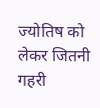ज्योतिष को लेकर जितनी गहरी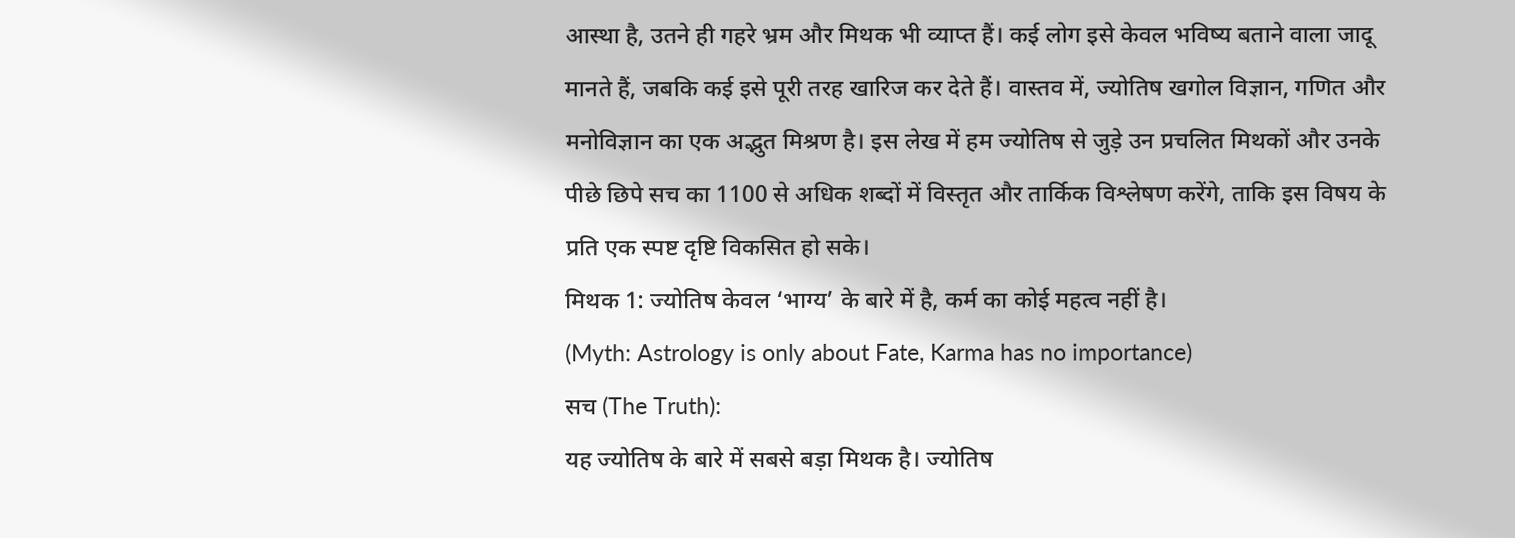आस्था है, उतने ही गहरे भ्रम और मिथक भी व्याप्त हैं। कई लोग इसे केवल भविष्य बताने वाला जादू मानते हैं, जबकि कई इसे पूरी तरह खारिज कर देते हैं। वास्तव में, ज्योतिष खगोल विज्ञान, गणित और मनोविज्ञान का एक अद्भुत मिश्रण है। इस लेख में हम ज्योतिष से जुड़े उन प्रचलित मिथकों और उनके पीछे छिपे सच का 1100 से अधिक शब्दों में विस्तृत और तार्किक विश्लेषण करेंगे, ताकि इस विषय के प्रति एक स्पष्ट दृष्टि विकसित हो सके।
मिथक 1: ज्योतिष केवल ‘भाग्य’ के बारे में है, कर्म का कोई महत्व नहीं है।
(Myth: Astrology is only about Fate, Karma has no importance)
सच (The Truth):
यह ज्योतिष के बारे में सबसे बड़ा मिथक है। ज्योतिष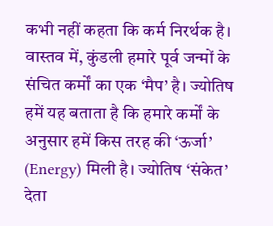कभी नहीं कहता कि कर्म निरर्थक है। वास्तव में, कुंडली हमारे पूर्व जन्मों के संचित कर्मों का एक ‘मैप’ है। ज्योतिष हमें यह बताता है कि हमारे कर्मों के अनुसार हमें किस तरह की ‘ऊर्जा’ (Energy) मिली है। ज्योतिष ‘संकेत’ देता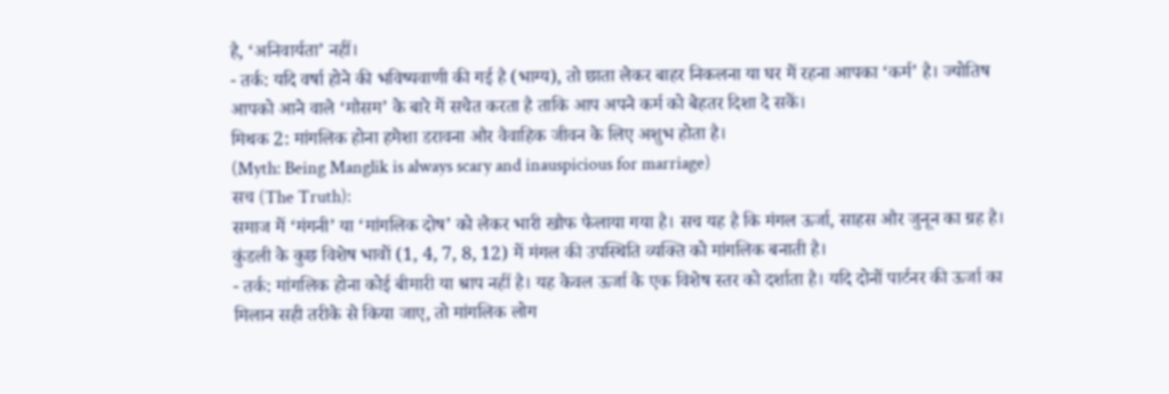है, ‘अनिवार्यता’ नहीं।
- तर्क: यदि वर्षा होने की भविष्यवाणी की गई है (भाग्य), तो छाता लेकर बाहर निकलना या घर में रहना आपका ‘कर्म’ है। ज्योतिष आपको आने वाले ‘मौसम’ के बारे में सचेत करता है ताकि आप अपने कर्म को बेहतर दिशा दे सकें।
मिथक 2: मांगलिक होना हमेशा डरावना और वैवाहिक जीवन के लिए अशुभ होता है।
(Myth: Being Manglik is always scary and inauspicious for marriage)
सच (The Truth):
समाज में ‘मंगनी’ या ‘मांगलिक दोष’ को लेकर भारी खौफ फैलाया गया है। सच यह है कि मंगल ऊर्जा, साहस और जुनून का ग्रह है। कुंडली के कुछ विशेष भावों (1, 4, 7, 8, 12) में मंगल की उपस्थिति व्यक्ति को मांगलिक बनाती है।
- तर्क: मांगलिक होना कोई बीमारी या श्राप नहीं है। यह केवल ऊर्जा के एक विशेष स्तर को दर्शाता है। यदि दोनों पार्टनर की ऊर्जा का मिलान सही तरीके से किया जाए, तो मांगलिक लोग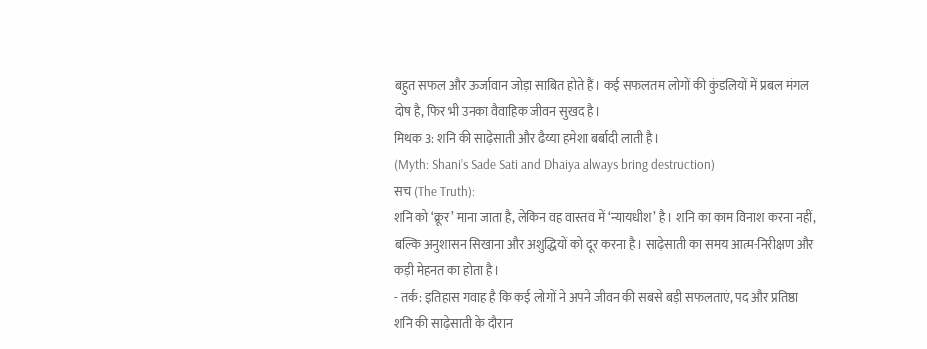बहुत सफल और ऊर्जावान जोड़ा साबित होते हैं। कई सफलतम लोगों की कुंडलियों में प्रबल मंगल दोष है, फिर भी उनका वैवाहिक जीवन सुखद है।
मिथक 3: शनि की साढ़ेसाती और ढैय्या हमेशा बर्बादी लाती है।
(Myth: Shani’s Sade Sati and Dhaiya always bring destruction)
सच (The Truth):
शनि को ‘क्रूर’ माना जाता है, लेकिन वह वास्तव में ‘न्यायधीश’ है। शनि का काम विनाश करना नहीं, बल्कि अनुशासन सिखाना और अशुद्धियों को दूर करना है। साढ़ेसाती का समय आत्म-निरीक्षण और कड़ी मेहनत का होता है।
- तर्क: इतिहास गवाह है कि कई लोगों ने अपने जीवन की सबसे बड़ी सफलताएं, पद और प्रतिष्ठा शनि की साढ़ेसाती के दौरान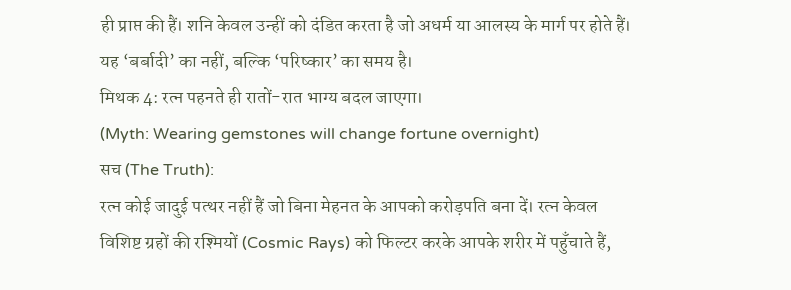ही प्राप्त की हैं। शनि केवल उन्हीं को दंडित करता है जो अधर्म या आलस्य के मार्ग पर होते हैं। यह ‘बर्बादी’ का नहीं, बल्कि ‘परिष्कार’ का समय है।
मिथक 4: रत्न पहनते ही रातों-रात भाग्य बदल जाएगा।
(Myth: Wearing gemstones will change fortune overnight)
सच (The Truth):
रत्न कोई जादुई पत्थर नहीं हैं जो बिना मेहनत के आपको करोड़पति बना दें। रत्न केवल विशिष्ट ग्रहों की रश्मियों (Cosmic Rays) को फिल्टर करके आपके शरीर में पहुँचाते हैं,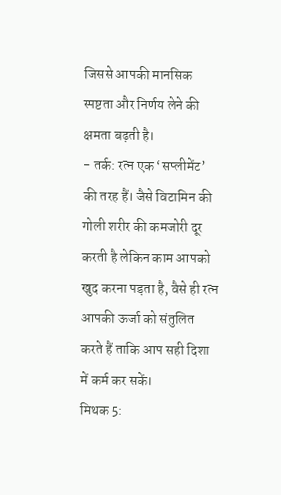जिससे आपकी मानसिक स्पष्टता और निर्णय लेने की क्षमता बढ़ती है।
- तर्क: रत्न एक ‘सप्लीमेंट’ की तरह हैं। जैसे विटामिन की गोली शरीर की कमजोरी दूर करती है लेकिन काम आपको खुद करना पड़ता है, वैसे ही रत्न आपकी ऊर्जा को संतुलित करते हैं ताकि आप सही दिशा में कर्म कर सकें।
मिथक 5: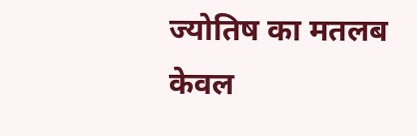ज्योतिष का मतलब केवल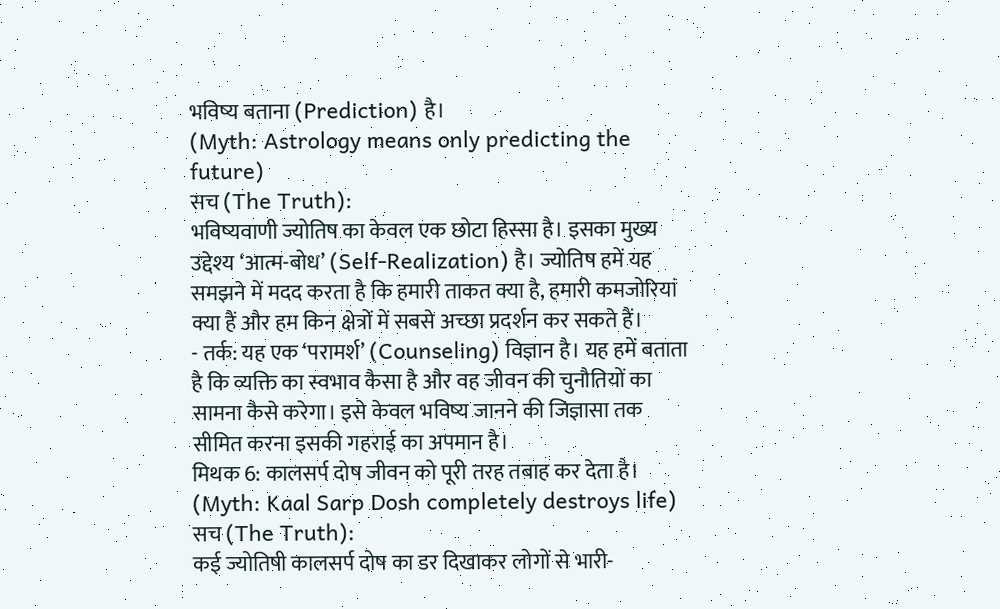भविष्य बताना (Prediction) है।
(Myth: Astrology means only predicting the future)
सच (The Truth):
भविष्यवाणी ज्योतिष का केवल एक छोटा हिस्सा है। इसका मुख्य उद्देश्य ‘आत्म-बोध’ (Self-Realization) है। ज्योतिष हमें यह समझने में मदद करता है कि हमारी ताकत क्या है, हमारी कमजोरियां क्या हैं और हम किन क्षेत्रों में सबसे अच्छा प्रदर्शन कर सकते हैं।
- तर्क: यह एक ‘परामर्श’ (Counseling) विज्ञान है। यह हमें बताता है कि व्यक्ति का स्वभाव कैसा है और वह जीवन की चुनौतियों का सामना कैसे करेगा। इसे केवल भविष्य जानने की जिज्ञासा तक सीमित करना इसकी गहराई का अपमान है।
मिथक 6: कालसर्प दोष जीवन को पूरी तरह तबाह कर देता है।
(Myth: Kaal Sarp Dosh completely destroys life)
सच (The Truth):
कई ज्योतिषी कालसर्प दोष का डर दिखाकर लोगों से भारी-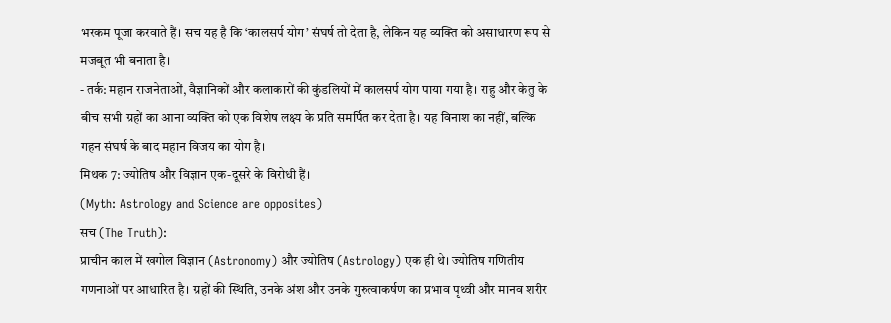भरकम पूजा करवाते हैं। सच यह है कि ‘कालसर्प योग’ संघर्ष तो देता है, लेकिन यह व्यक्ति को असाधारण रूप से मजबूत भी बनाता है।
- तर्क: महान राजनेताओं, वैज्ञानिकों और कलाकारों की कुंडलियों में कालसर्प योग पाया गया है। राहु और केतु के बीच सभी ग्रहों का आना व्यक्ति को एक विशेष लक्ष्य के प्रति समर्पित कर देता है। यह विनाश का नहीं, बल्कि गहन संघर्ष के बाद महान विजय का योग है।
मिथक 7: ज्योतिष और विज्ञान एक-दूसरे के विरोधी हैं।
(Myth: Astrology and Science are opposites)
सच (The Truth):
प्राचीन काल में खगोल विज्ञान (Astronomy) और ज्योतिष (Astrology) एक ही थे। ज्योतिष गणितीय गणनाओं पर आधारित है। ग्रहों की स्थिति, उनके अंश और उनके गुरुत्वाकर्षण का प्रभाव पृथ्वी और मानव शरीर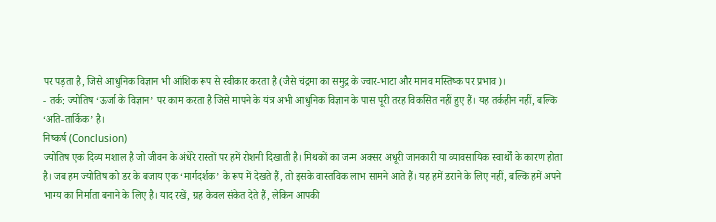पर पड़ता है, जिसे आधुनिक विज्ञान भी आंशिक रूप से स्वीकार करता है (जैसे चंद्रमा का समुद्र के ज्वार-भाटा और मानव मस्तिष्क पर प्रभाव)।
- तर्क: ज्योतिष ‘ऊर्जा के विज्ञान’ पर काम करता है जिसे मापने के यंत्र अभी आधुनिक विज्ञान के पास पूरी तरह विकसित नहीं हुए हैं। यह तर्कहीन नहीं, बल्कि ‘अति-तार्किक’ है।
निष्कर्ष (Conclusion)
ज्योतिष एक दिव्य मशाल है जो जीवन के अंधेरे रास्तों पर हमें रोशनी दिखाती है। मिथकों का जन्म अक्सर अधूरी जानकारी या व्यावसायिक स्वार्थों के कारण होता है। जब हम ज्योतिष को डर के बजाय एक ‘मार्गदर्शक’ के रूप में देखते हैं, तो इसके वास्तविक लाभ सामने आते हैं। यह हमें डराने के लिए नहीं, बल्कि हमें अपने भाग्य का निर्माता बनाने के लिए है। याद रखें, ग्रह केवल संकेत देते हैं, लेकिन आपकी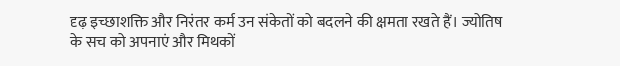दृढ़ इच्छाशक्ति और निरंतर कर्म उन संकेतों को बदलने की क्षमता रखते हैं। ज्योतिष के सच को अपनाएं और मिथकों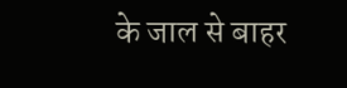के जाल से बाहर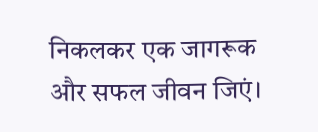निकलकर एक जागरूक और सफल जीवन जिएं।